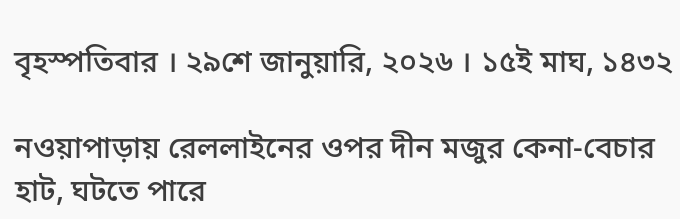বৃহস্পতিবার । ২৯শে জানুয়ারি, ২০২৬ । ১৫ই মাঘ, ১৪৩২

নওয়াপাড়ায় রেললাইনের ওপর দীন মজুর কেনা-বেচার হাট, ঘটতে পারে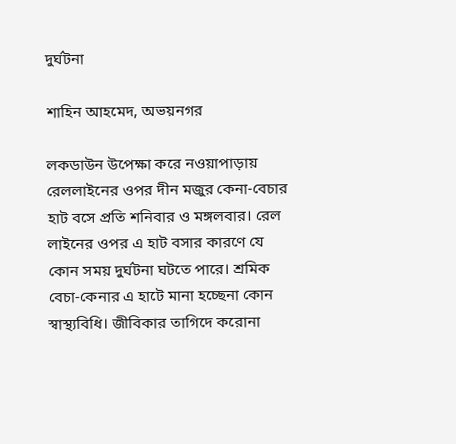দুর্ঘটনা

শাহিন আহমেদ, অভয়নগর

লকডাউন উপেক্ষা করে নওয়াপাড়ায় রেললাইনের ওপর দীন মজুর কেনা-বেচার হাট বসে প্রতি শনিবার ও মঙ্গলবার। রেল লাইনের ওপর এ হাট বসার কারণে যে কোন সময় দুর্ঘটনা ঘটতে পারে। শ্রমিক বেচা-কেনার এ হাটে মানা হচ্ছেনা কোন স্বাস্থ্যবিধি। জীবিকার তাগিদে করোনা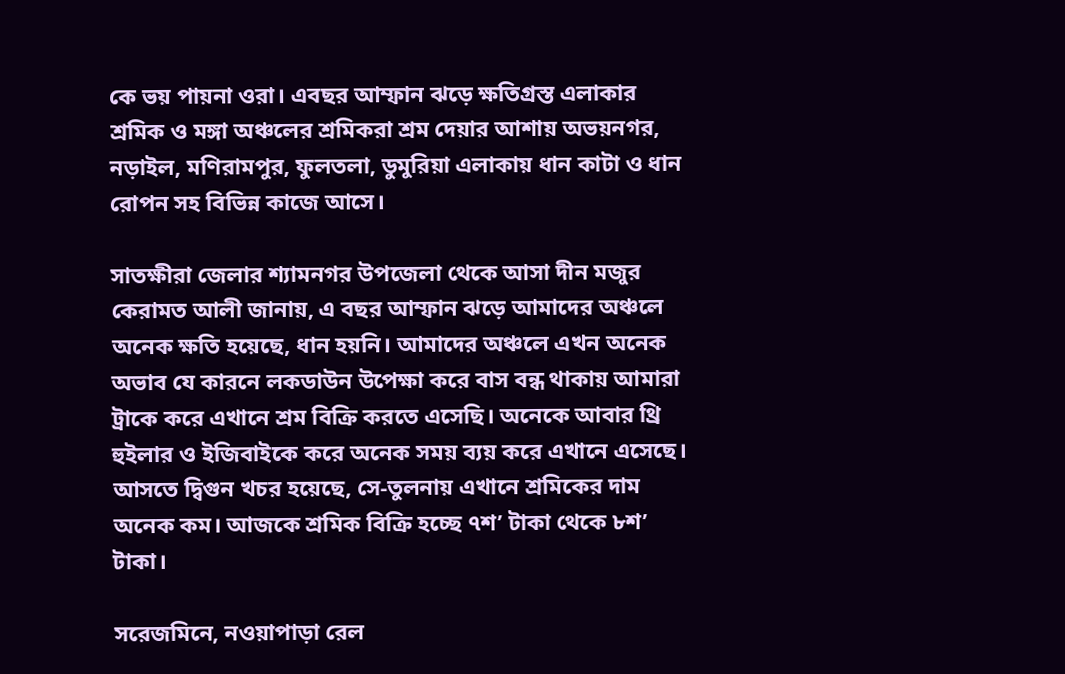কে ভয় পায়না ওরা। এবছর আম্ফান ঝড়ে ক্ষতিগ্রস্ত এলাকার শ্রমিক ও মঙ্গা অঞ্চলের শ্রমিকরা শ্রম দেয়ার আশায় অভয়নগর, নড়াইল, মণিরামপুর, ফুলতলা, ডুমুরিয়া এলাকায় ধান কাটা ও ধান রোপন সহ বিভিন্ন কাজে আসে।

সাতক্ষীরা জেলার শ্যামনগর উপজেলা থেকে আসা দীন মজুর কেরামত আলী জানায়, এ বছর আম্ফান ঝড়ে আমাদের অঞ্চলে অনেক ক্ষতি হয়েছে, ধান হয়নি। আমাদের অঞ্চলে এখন অনেক অভাব যে কারনে লকডাউন উপেক্ষা করে বাস বন্ধ থাকায় আমারা ট্রাকে করে এখানে শ্রম বিক্রি করতে এসেছি। অনেকে আবার থ্রি হুইলার ও ইজিবাইকে করে অনেক সময় ব্যয় করে এখানে এসেছে। আসতে দ্বিগুন খচর হয়েছে, সে-তুলনায় এখানে শ্রমিকের দাম অনেক কম। আজকে শ্রমিক বিক্রি হচ্ছে ৭শ’ টাকা থেকে ৮শ’ টাকা।

সরেজমিনে, নওয়াপাড়া রেল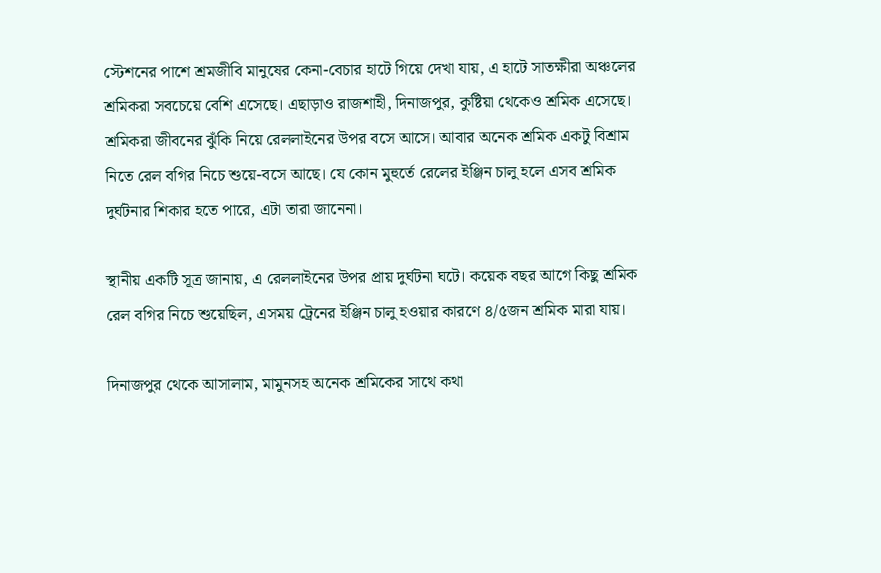স্টেশনের পাশে শ্রমজীবি মানুষের কেনা-বেচার হাটে গিয়ে দেখা যায়, এ হাটে সাতক্ষীরা অঞ্চলের শ্রমিকরা সবচেয়ে বেশি এসেছে। এছাড়াও রাজশাহী, দিনাজপুর, কুষ্টিয়া থেকেও শ্রমিক এসেছে। শ্রমিকরা জীবনের ঝুঁকি নিয়ে রেললাইনের উপর বসে আসে। আবার অনেক শ্রমিক একটু বিশ্রাম নিতে রেল বগির নিচে শুয়ে-বসে আছে। যে কোন মুহুর্তে রেলের ইঞ্জিন চালু হলে এসব শ্রমিক দুর্ঘটনার শিকার হতে পারে, এটা তারা জানেনা।

স্থানীয় একটি সূত্র জানায়, এ রেললাইনের উপর প্রায় দুর্ঘটনা ঘটে। কয়েক বছর আগে কিছু শ্রমিক রেল বগির নিচে শুয়েছিল, এসময় ট্রেনের ইঞ্জিন চালু হওয়ার কারণে ৪/৫জন শ্রমিক মারা যায়।

দিনাজপুর থেকে আসালাম, মামুনসহ অনেক শ্রমিকের সাথে কথা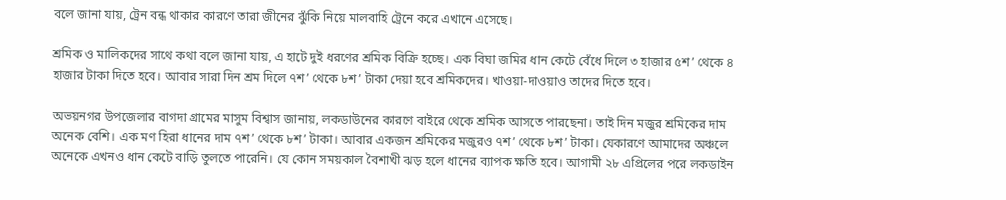বলে জানা যায়, ট্রেন বন্ধ থাকার কারণে তারা জীনের ঝুঁকি নিয়ে মালবাহি ট্রেনে করে এখানে এসেছে।

শ্রমিক ও মালিকদের সাথে কথা বলে জানা যায়, এ হাটে দুই ধরণের শ্রমিক বিক্রি হচ্ছে। এক বিঘা জমির ধান কেটে বেঁধে দিলে ৩ হাজার ৫শ’ থেকে ৪ হাজার টাকা দিতে হবে। আবার সারা দিন শ্রম দিলে ৭শ’ থেকে ৮শ’ টাকা দেয়া হবে শ্রমিকদের। খাওয়া-দাওয়াও তাদের দিতে হবে।

অভয়নগর উপজেলার বাগদা গ্রামের মাসুম বিশ্বাস জানায়, লকডাউনের কারণে বাইরে থেকে শ্রমিক আসতে পারছেনা। তাই দিন মজুর শ্রমিকের দাম অনেক বেশি। এক মণ হিরা ধানের দাম ৭শ’ থেকে ৮শ’ টাকা। আবার একজন শ্রমিকের মজুরও ৭শ’ থেকে ৮শ’ টাকা। যেকারণে আমাদের অঞ্চলে অনেকে এখনও ধান কেটে বাড়ি তুলতে পারেনি। যে কোন সময়কাল বৈশাখী ঝড় হলে ধানের ব্যাপক ক্ষতি হবে। আগামী ২৮ এপ্রিলের পরে লকডাইন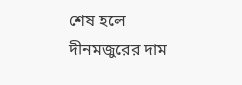শেষ হলে দীনমজুরের দাম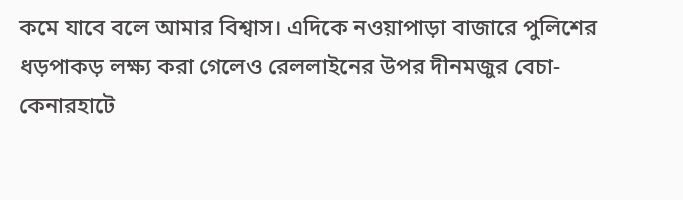কমে যাবে বলে আমার বিশ্বাস। এদিকে নওয়াপাড়া বাজারে পুলিশের ধড়পাকড় লক্ষ্য করা গেলেও রেললাইনের উপর দীনমজুর বেচা-কেনারহাটে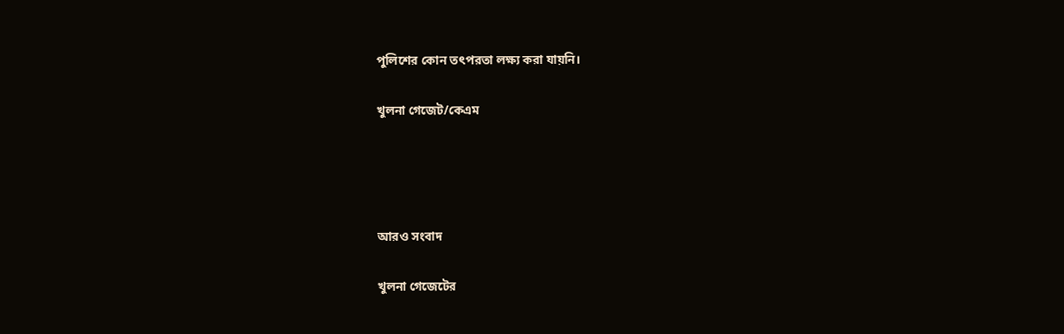পুলিশের কোন তৎপরতা লক্ষ্য করা যায়নি।

খুলনা গেজেট/কেএম




আরও সংবাদ

খুলনা গেজেটের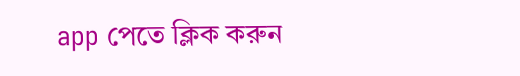app পেতে ক্লিক করুন